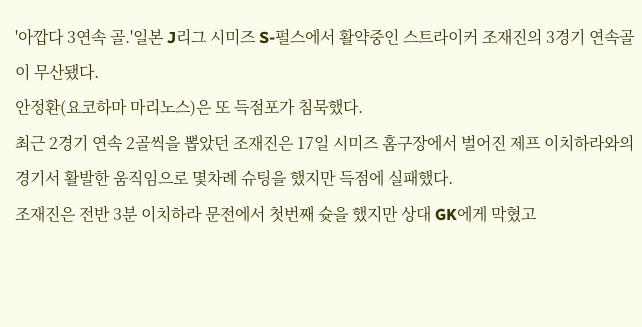'아깝다 3연속 골.'일본 J리그 시미즈 S-펄스에서 활약중인 스트라이커 조재진의 3경기 연속골이 무산됐다.
안정환(요코하마 마리노스)은 또 득점포가 침묵했다.
최근 2경기 연속 2골씩을 뽑았던 조재진은 17일 시미즈 홈구장에서 벌어진 제프 이치하라와의 경기서 활발한 움직임으로 몇차례 슈팅을 했지만 득점에 실패했다.
조재진은 전반 3분 이치하라 문전에서 첫번째 슛을 했지만 상대 GK에게 막혔고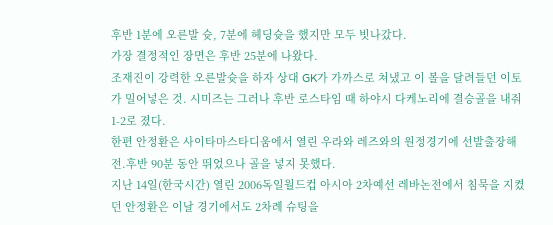후반 1분에 오른발 슛, 7분에 헤딩슛을 했지만 모두 빗나갔다.
가장 결정적인 장면은 후반 25분에 나왔다.
조재진이 강력한 오른발슛을 하자 상대 GK가 가까스로 쳐냈고 이 볼을 달려들던 이토가 밀어넣은 것. 시미즈는 그러나 후반 로스타임 때 하야시 다케노리에 결승골을 내줘 1-2로 졌다.
한편 안정환은 사이타마스타디움에서 열린 우라와 레즈와의 원정경기에 선발출장해 전.후반 90분 동안 뛰었으나 골을 넣지 못했다.
지난 14일(한국시간) 열린 2006독일월드컵 아시아 2차예선 레바논전에서 침묵을 지켰던 안정환은 이날 경기에서도 2차례 슈팅을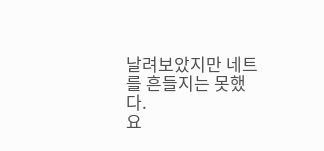날려보았지만 네트를 흔들지는 못했다.
요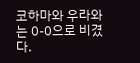코하마와 우라와는 0-0으로 비겼다.